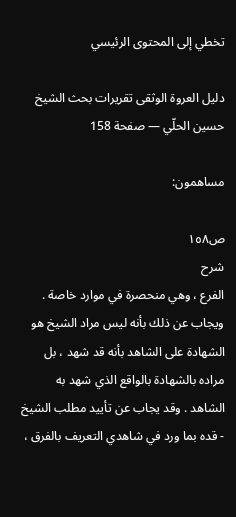تخطي إلى المحتوى الرئيسي

دليل العروة الوثقى تقريرات بحث الشيخ حسين الحلّي — صفحة 158

مساهمون:

ص١٥٨
شرح
الفرع ، وهي منحصرة في موارد خاصة . ويجاب عن ذلك بأنه ليس مراد الشيخ هو الشهادة على الشاهد بأنه قد شهد ، بل مراده بالشهادة بالواقع الذي شهد به الشاهد . وقد يجاب عن تأييد مطلب الشيخ - قده بما ورد في شاهدي التعريف بالفرق ،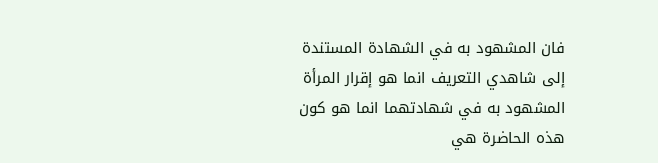فان المشهود به في الشهادة المستندة إلى شاهدي التعريف انما هو إقرار المرأة المشهود به في شهادتهما انما هو كون هذه الحاضرة هي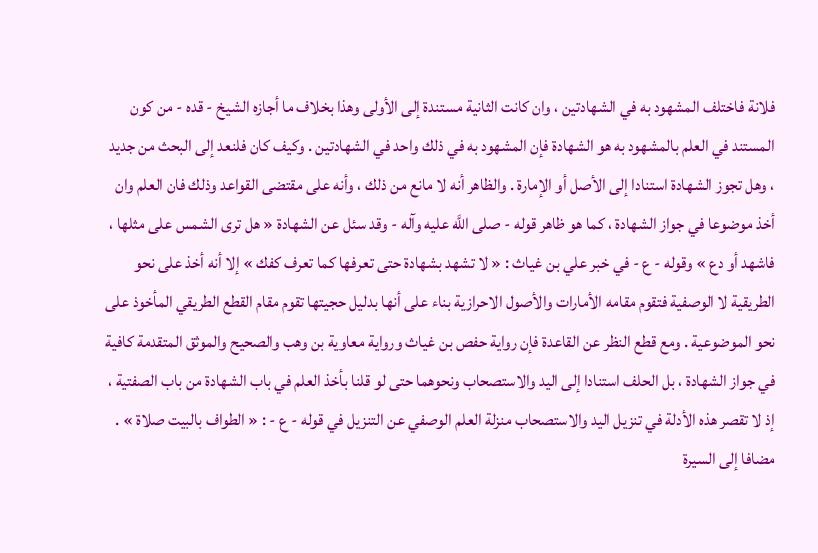فلانة فاختلف المشهود به في الشهادتين ، وان كانت الثانية مستندة إلى الأولى وهذا بخلاف ما أجازه الشيخ - قده - من كون المستند في العلم بالمشهود به هو الشهادة فإن المشهود به في ذلك واحد في الشهادتين . وكيف كان فلنعد إلى البحث من جديد ، وهل تجوز الشهادة استنادا إلى الأصل أو الإمارة . والظاهر أنه لا مانع من ذلك ، وأنه على مقتضى القواعد وذلك فان العلم وان أخذ موضوعا في جواز الشهادة ، كما هو ظاهر قوله - صلى اللَّه عليه وآله - وقد سئل عن الشهادة « هل ترى الشمس على مثلها ، فاشهد أو دع » وقوله - ع - في خبر علي بن غياث : « لا تشهد بشهادة حتى تعرفها كما تعرف كفك » إلا أنه أخذ على نحو الطريقية لا الوصفية فتقوم مقامه الأمارات والأصول الاحرازية بناء على أنها بدليل حجيتها تقوم مقام القطع الطريقي المأخوذ على نحو الموضوعية . ومع قطع النظر عن القاعدة فإن رواية حفص بن غياث ورواية معاوية بن وهب والصحيح والموثق المتقدمة كافية في جواز الشهادة ، بل الحلف استنادا إلى اليد والاستصحاب ونحوهما حتى لو قلنا بأخذ العلم في باب الشهادة من باب الصفتية ، إذ لا تقصر هذه الأدلة في تنزيل اليد والاستصحاب منزلة العلم الوصفي عن التنزيل في قوله - ع - : « الطواف بالبيت صلاة » . مضافا إلى السيرة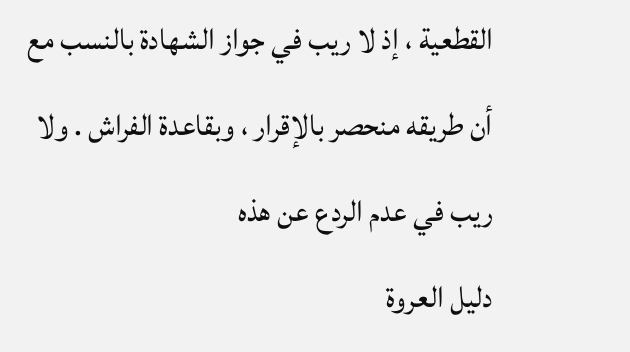القطعية ، إذ لا ريب في جواز الشهادة بالنسب مع أن طريقه منحصر بالإقرار ، وبقاعدة الفراش . ولا ريب في عدم الردع عن هذه
دليل العروة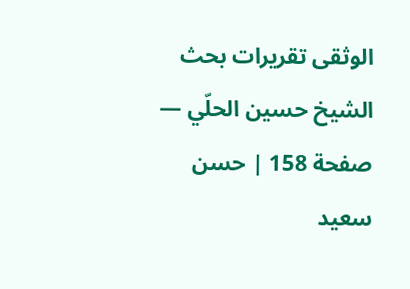الوثقى تقريرات بحث الشيخ حسين الحلّي — صفحة 158 | حسن سعيد